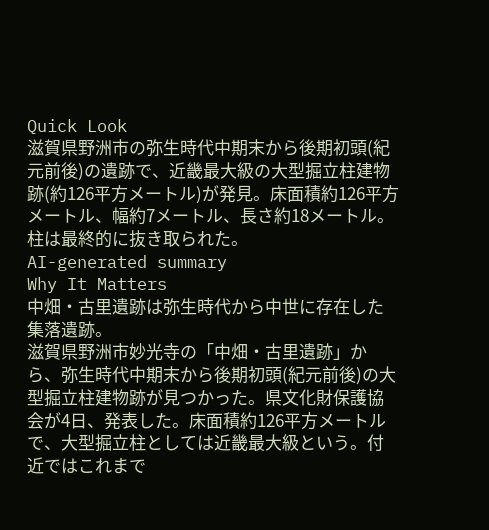Quick Look
滋賀県野洲市の弥生時代中期末から後期初頭(紀元前後)の遺跡で、近畿最大級の大型掘立柱建物跡(約126平方メートル)が発見。床面積約126平方メートル、幅約7メートル、長さ約18メートル。柱は最終的に抜き取られた。
AI-generated summary
Why It Matters
中畑・古里遺跡は弥生時代から中世に存在した集落遺跡。
滋賀県野洲市妙光寺の「中畑・古里遺跡」から、弥生時代中期末から後期初頭(紀元前後)の大型掘立柱建物跡が見つかった。県文化財保護協会が4日、発表した。床面積約126平方メートルで、大型掘立柱としては近畿最大級という。付近ではこれまで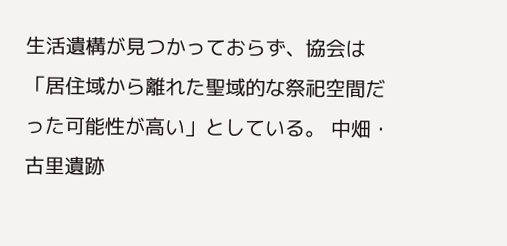生活遺構が見つかっておらず、協会は「居住域から離れた聖域的な祭祀空間だった可能性が高い」としている。 中畑・古里遺跡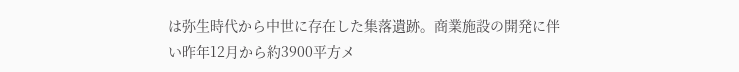は弥生時代から中世に存在した集落遺跡。商業施設の開発に伴い昨年12月から約3900平方メ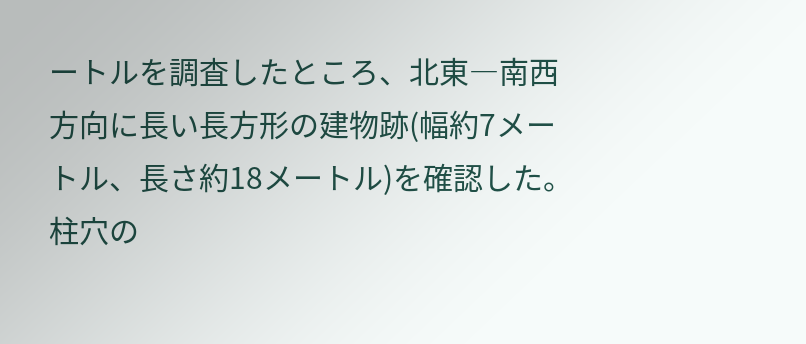ートルを調査したところ、北東―南西方向に長い長方形の建物跡(幅約7メートル、長さ約18メートル)を確認した。柱穴の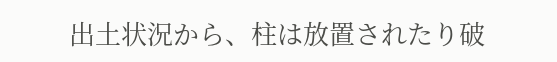出土状況から、柱は放置されたり破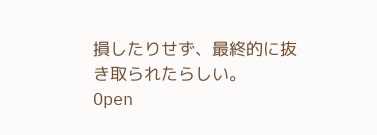損したりせず、最終的に抜き取られたらしい。
Open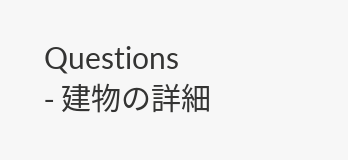Questions
- 建物の詳細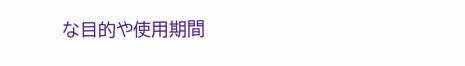な目的や使用期間